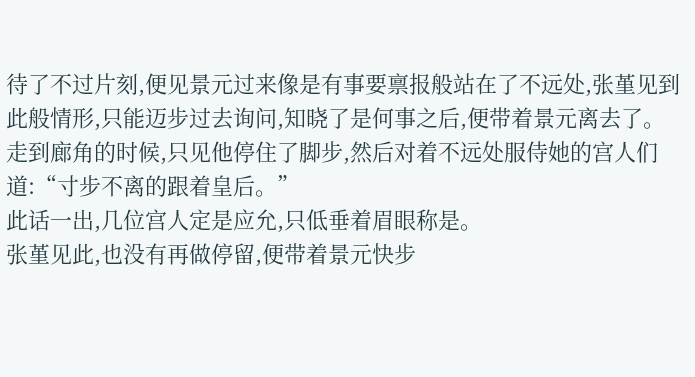待了不过片刻,便见景元过来像是有事要禀报般站在了不远处,张堇见到此般情形,只能迈步过去询问,知晓了是何事之后,便带着景元离去了。
走到廊角的时候,只见他停住了脚步,然后对着不远处服侍她的宫人们道:“寸步不离的跟着皇后。”
此话一出,几位宫人定是应允,只低垂着眉眼称是。
张堇见此,也没有再做停留,便带着景元快步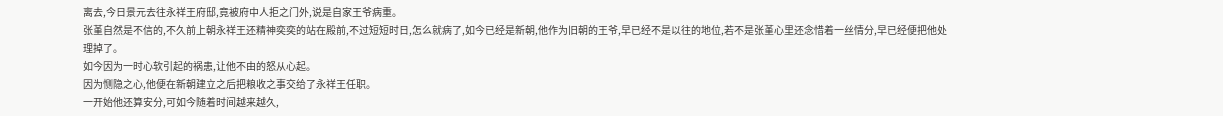离去,今日景元去往永祥王府邸,竟被府中人拒之门外,说是自家王爷病重。
张堇自然是不信的,不久前上朝永祥王还精神奕奕的站在殿前,不过短短时日,怎么就病了,如今已经是新朝,他作为旧朝的王爷,早已经不是以往的地位,若不是张堇心里还念惜着一丝情分,早已经便把他处理掉了。
如今因为一时心软引起的祸患,让他不由的怒从心起。
因为恻隐之心,他便在新朝建立之后把粮收之事交给了永祥王任职。
一开始他还算安分,可如今随着时间越来越久,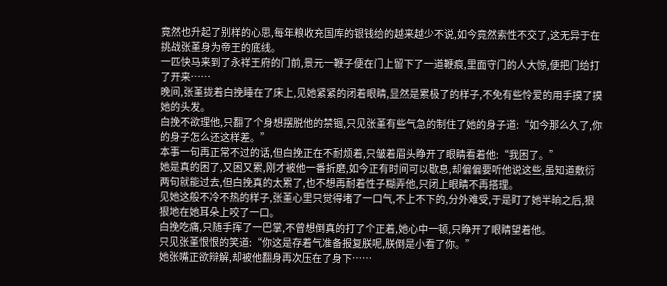竟然也升起了别样的心思,每年粮收充国库的银钱给的越来越少不说,如今竟然索性不交了,这无异于在挑战张堇身为帝王的底线。
一匹快马来到了永祥王府的门前,景元一鞭子便在门上留下了一道鞭痕,里面守门的人大惊,便把门给打了开来……
晚间,张堇拢着白挽睡在了床上,见她紧紧的闭着眼睛,显然是累极了的样子,不免有些怜爱的用手摸了摸她的头发。
白挽不欲理他,只翻了个身想摆脱他的禁锢,只见张堇有些气急的制住了她的身子道:“如今那么久了,你的身子怎么还这样差。”
本事一句再正常不过的话,但白挽正在不耐烦着,只皱着眉头睁开了眼睛看着他:“我困了。”
她是真的困了,又困又累,刚才被他一番折磨,如今正有时间可以歇息,却偏偏要听他说这些,虽知道敷衍两句就能过去,但白挽真的太累了,也不想再耐着性子糊弄他,只闭上眼睛不再搭理。
见她这般不冷不热的样子,张堇心里只觉得堵了一口气,不上不下的,分外难受,于是盯了她半晌之后,狠狠地在她耳朵上咬了一口。
白挽吃痛,只随手挥了一巴掌,不曾想倒真的打了个正着,她心中一顿,只睁开了眼睛望着他。
只见张堇恨恨的笑道:“你这是存着气准备报复朕呢,朕倒是小看了你。”
她张嘴正欲辩解,却被他翻身再次压在了身下……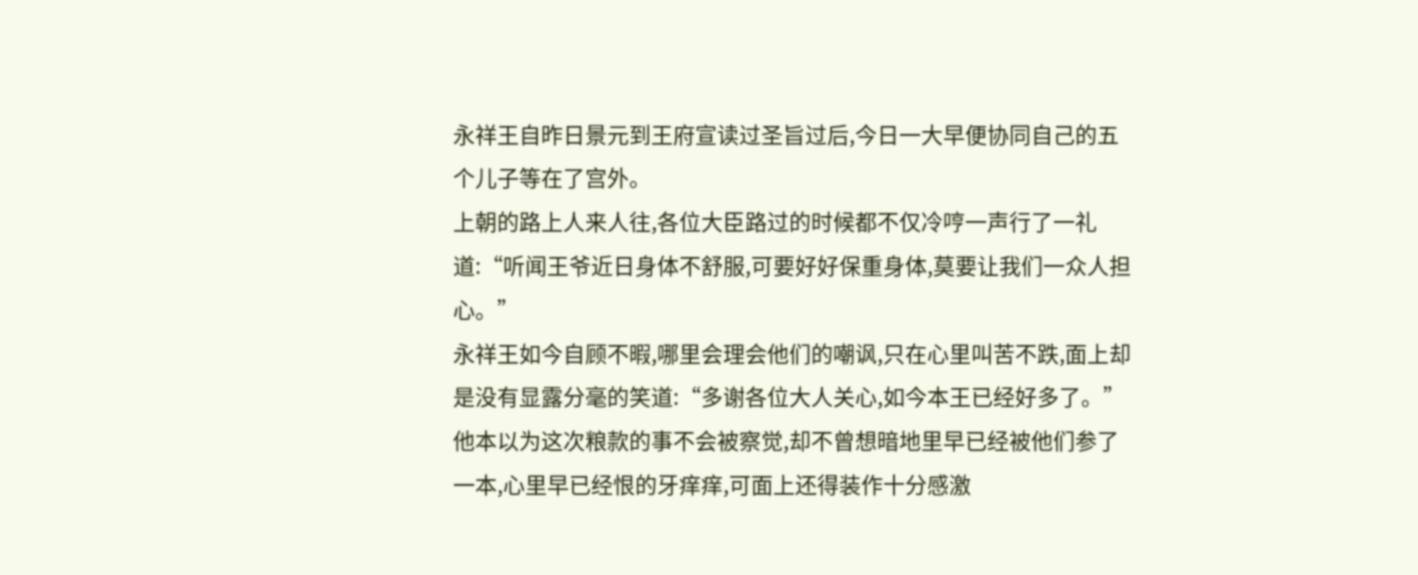永祥王自昨日景元到王府宣读过圣旨过后,今日一大早便协同自己的五个儿子等在了宫外。
上朝的路上人来人往,各位大臣路过的时候都不仅冷哼一声行了一礼道:“听闻王爷近日身体不舒服,可要好好保重身体,莫要让我们一众人担心。”
永祥王如今自顾不暇,哪里会理会他们的嘲讽,只在心里叫苦不跌,面上却是没有显露分毫的笑道:“多谢各位大人关心,如今本王已经好多了。”
他本以为这次粮款的事不会被察觉,却不曾想暗地里早已经被他们参了一本,心里早已经恨的牙痒痒,可面上还得装作十分感激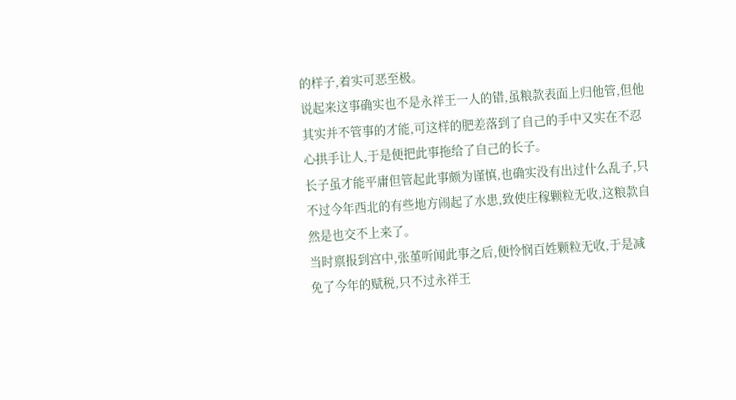的样子,着实可恶至极。
说起来这事确实也不是永祥王一人的错,虽粮款表面上归他管,但他其实并不管事的才能,可这样的肥差落到了自己的手中又实在不忍心拱手让人,于是便把此事拖给了自己的长子。
长子虽才能平庸但管起此事颇为谨慎,也确实没有出过什么乱子,只不过今年西北的有些地方闹起了水患,致使庄稼颗粒无收,这粮款自然是也交不上来了。
当时禀报到宫中,张堇听闻此事之后,便怜悯百姓颗粒无收,于是减免了今年的赋税,只不过永祥王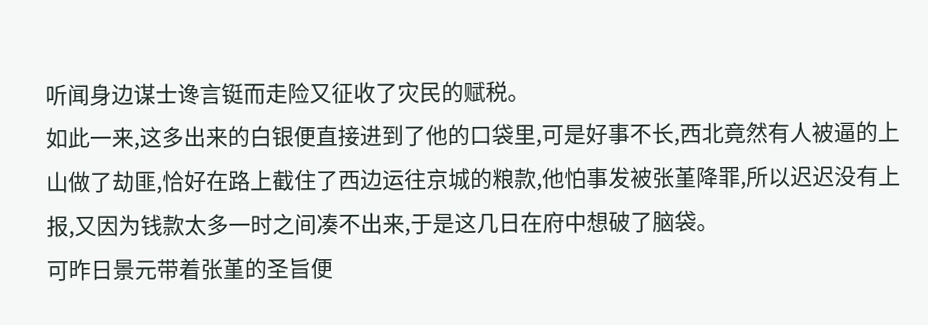听闻身边谋士谗言铤而走险又征收了灾民的赋税。
如此一来,这多出来的白银便直接进到了他的口袋里,可是好事不长,西北竟然有人被逼的上山做了劫匪,恰好在路上截住了西边运往京城的粮款,他怕事发被张堇降罪,所以迟迟没有上报,又因为钱款太多一时之间凑不出来,于是这几日在府中想破了脑袋。
可昨日景元带着张堇的圣旨便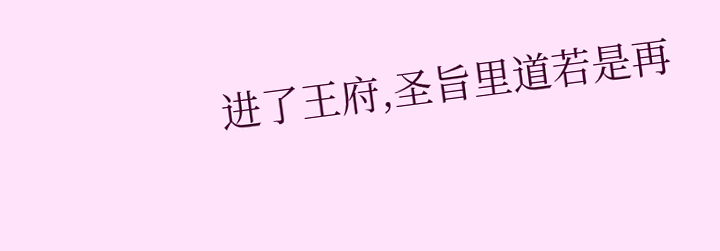进了王府,圣旨里道若是再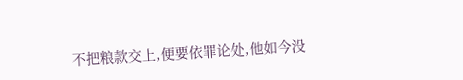不把粮款交上,便要依罪论处,他如今没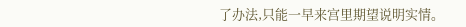了办法,只能一早来宫里期望说明实情。